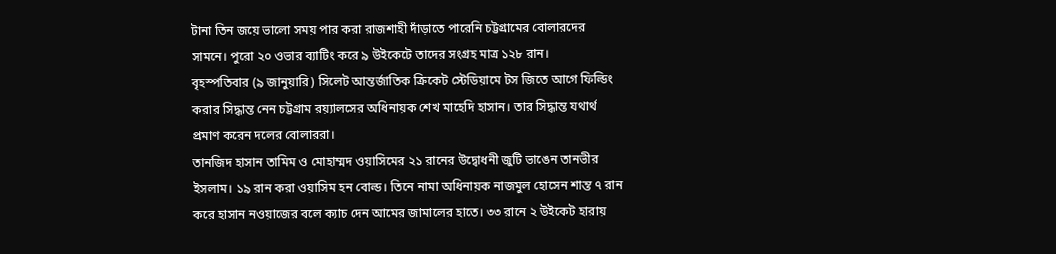টানা তিন জয়ে ভালো সময় পার করা রাজশাহী দাঁড়াতে পারেনি চট্টগ্রামের বোলারদের সামনে। পুরো ২০ ওভার ব্যাটিং করে ৯ উইকেটে তাদের সংগ্রহ মাত্র ১২৮ রান।
বৃহস্পতিবার (৯ জানুয়ারি) সিলেট আন্তর্জাতিক ক্রিকেট স্টেডিয়ামে টস জিতে আগে ফিল্ডিং করার সিদ্ধান্ত নেন চট্টগ্রাম রয়্যালসের অধিনায়ক শেখ মাহেদি হাসান। তার সিদ্ধান্ত যথার্থ প্রমাণ করেন দলের বোলাররা।
তানজিদ হাসান তামিম ও মোহাম্মদ ওয়াসিমের ২১ রানের উদ্বোধনী জুটি ভাঙেন তানভীর ইসলাম। ১৯ রান করা ওয়াসিম হন বোল্ড। তিনে নামা অধিনায়ক নাজমুল হোসেন শান্ত ৭ রান করে হাসান নওয়াজের বলে ক্যাচ দেন আমের জামালের হাতে। ৩৩ রানে ২ উইকেট হারায়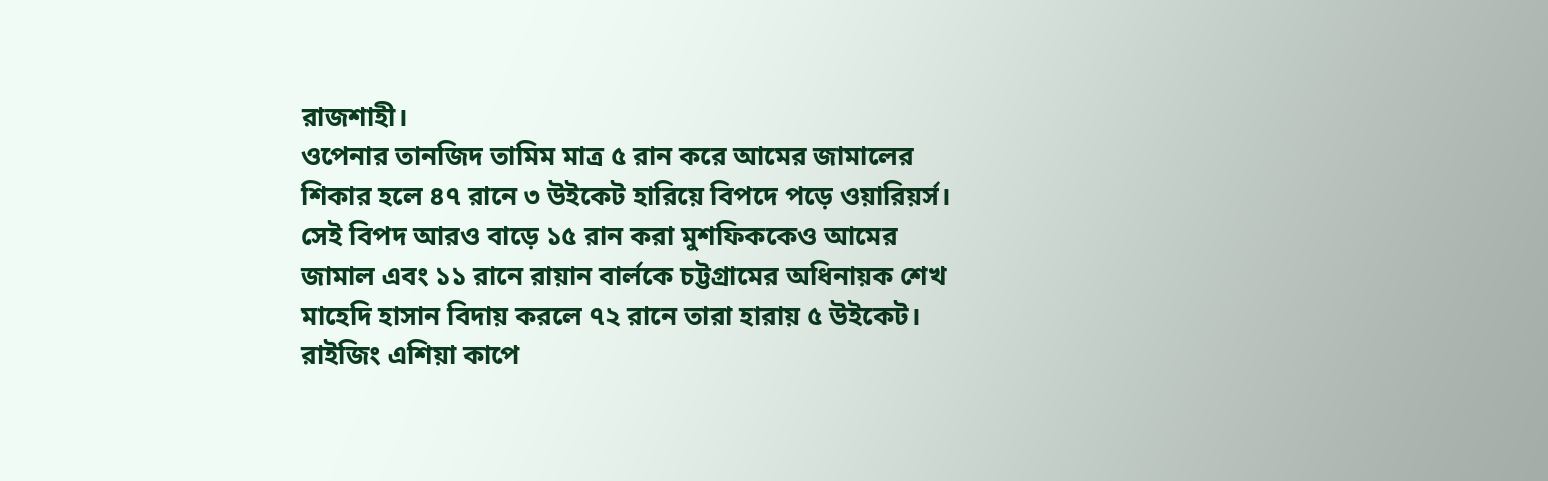রাজশাহী।
ওপেনার তানজিদ তামিম মাত্র ৫ রান করে আমের জামালের শিকার হলে ৪৭ রানে ৩ উইকেট হারিয়ে বিপদে পড়ে ওয়ারিয়র্স। সেই বিপদ আরও বাড়ে ১৫ রান করা মুশফিককেও আমের জামাল এবং ১১ রানে রায়ান বার্লকে চট্টগ্রামের অধিনায়ক শেখ মাহেদি হাসান বিদায় করলে ৭২ রানে তারা হারায় ৫ উইকেট।
রাইজিং এশিয়া কাপে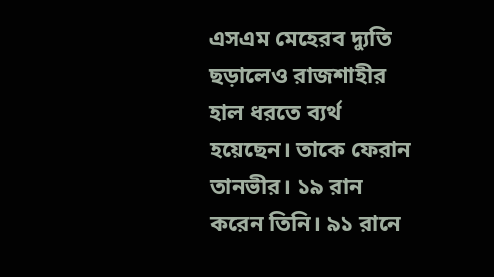এসএম মেহেরব দ্যুতি ছড়ালেও রাজশাহীর হাল ধরতে ব্যর্থ হয়েছেন। তাকে ফেরান তানভীর। ১৯ রান করেন তিনি। ৯১ রানে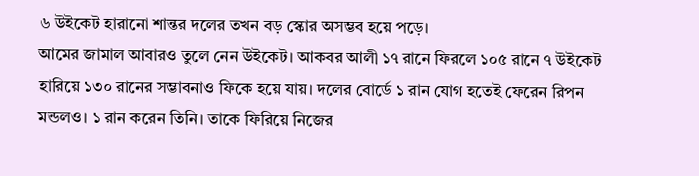৬ উইকেট হারানো শান্তর দলের তখন বড় স্কোর অসম্ভব হয়ে পড়ে।
আমের জামাল আবারও তুলে নেন উইকেট। আকবর আলী ১৭ রানে ফিরলে ১০৫ রানে ৭ উইকেট হারিয়ে ১৩০ রানের সম্ভাবনাও ফিকে হয়ে যায়। দলের বোর্ডে ১ রান যোগ হতেই ফেরেন রিপন মন্ডলও। ১ রান করেন তিনি। তাকে ফিরিয়ে নিজের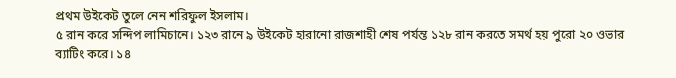প্রথম উইকেট তুলে নেন শরিফুল ইসলাম।
৫ রান করে সন্দিপ লামিচানে। ১২৩ রানে ৯ উইকেট হারানো রাজশাহী শেষ পর্যন্ত ১২৮ রান করতে সমর্থ হয় পুরো ২০ ওভার ব্যাটিং করে। ১৪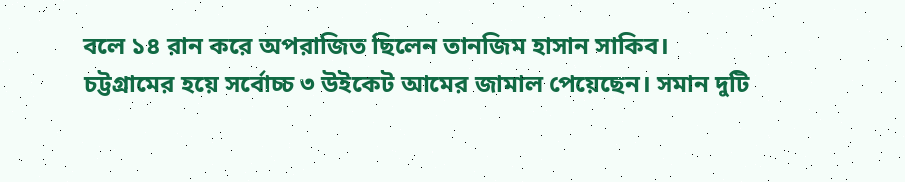বলে ১৪ রান করে অপরাজিত ছিলেন তানজিম হাসান সাকিব।
চট্টগ্রামের হয়ে সর্বোচ্চ ৩ উইকেট আমের জামাল পেয়েছেন। সমান দুটি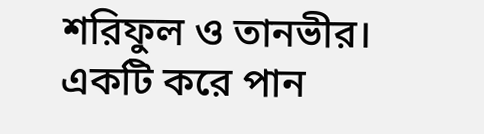শরিফুল ও তানভীর। একটি করে পান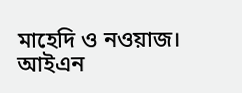মাহেদি ও নওয়াজ।
আইএন